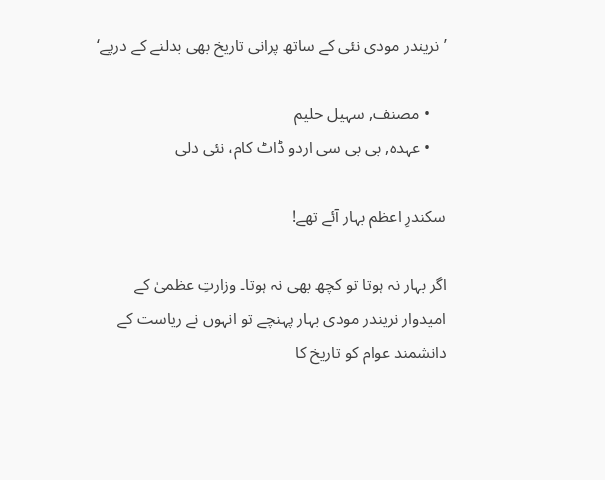’نریندر مودی نئی کے ساتھ پرانی تاریخ بھی بدلنے کے درپے‘

    • مصنف, سہیل حلیم
    • عہدہ, بی بی سی اردو ڈاٹ کام، نئی دلی

سکندرِ اعظم بہار آئے تھے!

اگر بہار نہ ہوتا تو کچھ بھی نہ ہوتا۔ وزارتِ عظمیٰ کے امیدوار نریندر مودی بہار پہنچے تو انہوں نے ریاست کے دانشمند عوام کو تاریخ کا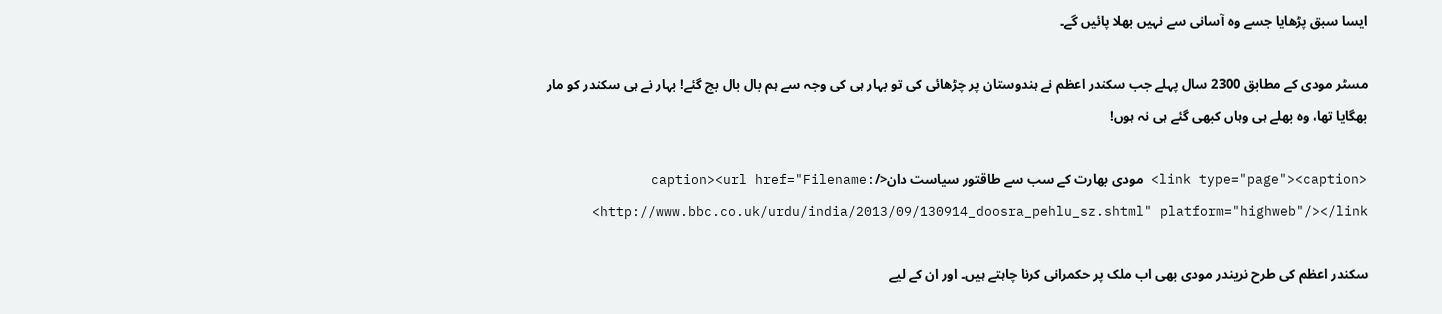ایسا سبق پڑھایا جسے وہ آسانی سے نہیں بھلا پائیں گے۔

مسٹر مودی کے مطابق 2300 سال پہلے جب سکندر اعظم نے ہندوستان پر چڑھائی کی تو بہار ہی کی وجہ سے ہم بال بال بچ گئے! بہار نے ہی سکندر کو مار بھگایا تھا، وہ بھلے ہی وہاں کبھی گئے ہی نہ ہوں!

<link type="page"><caption> مودی بھارت کے سب سے طاقتور سیاست دان</caption><url href="Filename: http://www.bbc.co.uk/urdu/india/2013/09/130914_doosra_pehlu_sz.shtml" platform="highweb"/></link>

سکندر اعظم کی طرح نریندر مودی بھی اب ملک پر حکمرانی کرنا چاہتے ہیں۔ اور ان کے لیے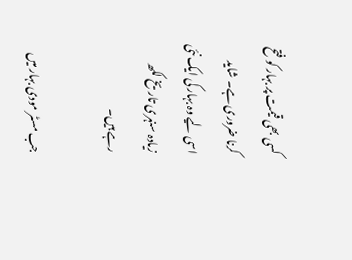کسی بھی قیمت پر بہار کو فتح کرنا ضروری ہے۔ شاید اسی لیے وہ بہار کی ایک نئی زیادہ سنہری تاریخ لکھ رہے ہیں۔

جب مسٹر مودی بہار میں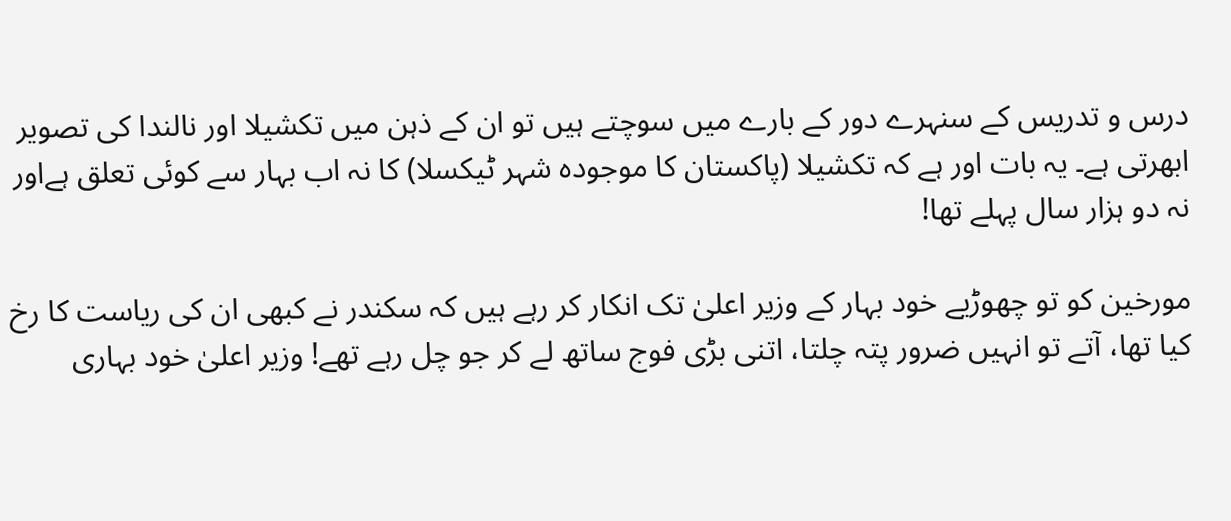درس و تدریس کے سنہرے دور کے بارے میں سوچتے ہیں تو ان کے ذہن میں تکشیلا اور نالندا کی تصویر ابھرتی ہے۔ یہ بات اور ہے کہ تکشیلا (پاکستان کا موجودہ شہر ٹیکسلا) کا نہ اب بہار سے کوئی تعلق ہےاور نہ دو ہزار سال پہلے تھا!

مورخین کو تو چھوڑیے خود بہار کے وزیر اعلیٰ تک انکار کر رہے ہیں کہ سکندر نے کبھی ان کی ریاست کا رخ کیا تھا، آتے تو انہیں ضرور پتہ چلتا، اتنی بڑی فوج ساتھ لے کر جو چل رہے تھے! وزیر اعلیٰ خود بہاری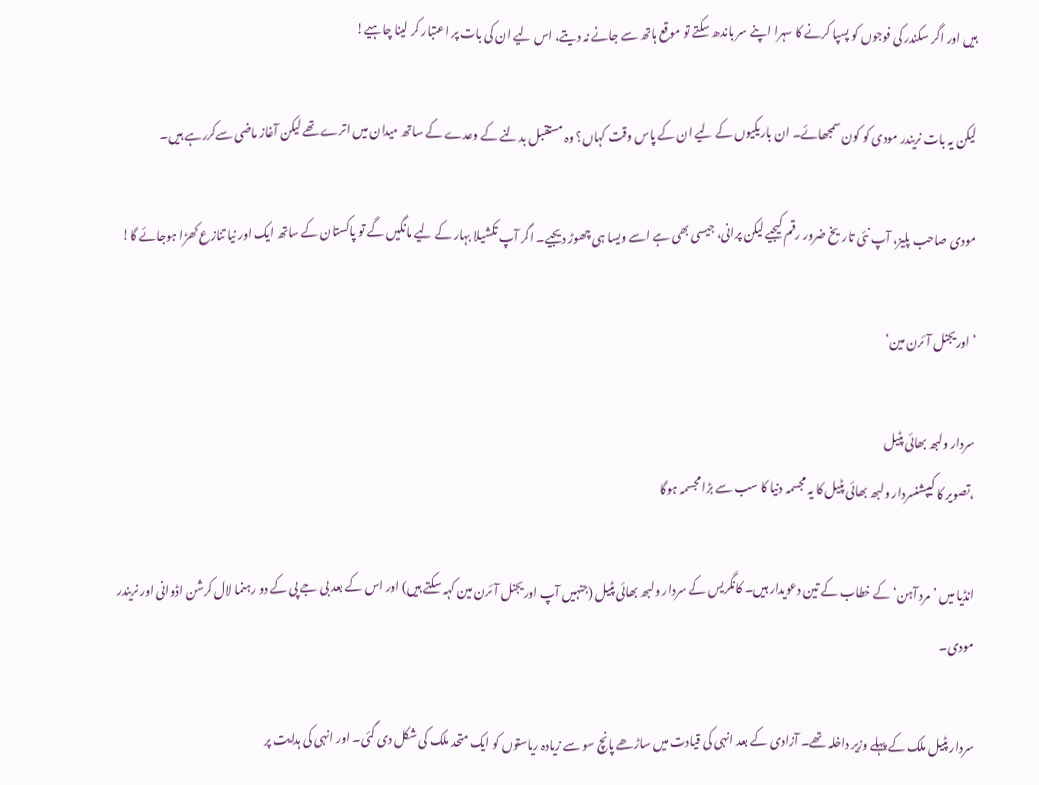ہیں اور اگر سکندر کی فوجوں کو پسپا کرنے کا سہرا اپنے سر باندھ سکتے تو موقع ہاتھ سے جانے نہ دیتے، اس لیے ان کی بات پر اعتبار کر لینا چاہیے!

لیکن یہ بات نریندر مودی کو کون سمجھائے۔ ان باریکیوں کے لیے ان کے پاس وقت کہاں؟ وہ مستقبل بدلنے کے وعدے کے ساتھ میدان میں اترے تھے لیکن آغاز ماضی سےکررہے ہیں۔

مودی صاحب پلیز، آپ نئی تاریخ ضرور رقم کیجیے لیکن پرانی، جیسی بھی ہے اسے ویسا ہی چھوڑ دیجیے۔ اگر آپ تکشیلا بہار کے لیے مانگیں گے تو پاکستان کے ساتھ ایک اور نیا تنازع کھڑا ہوجائے گا!

’اوریجنل آئرن مین‘

سردار ولبھ بھائی پٹیل
،تصویر کا کیپشنسردار ولبھ بھائی پٹیل کا یہ مجسمہ دنیا کا سب سے بڑا مجسمہ ہوگا

انڈیا میں ’مرد آہن‘ کے خطاب کے تین دعویدار ہیں۔ کانگریس کے سردار ولبھ بھائی پٹیل (جنہیں آپ اوریجنل آئرن مین کہہ سکتے ہیں) اور اس کے بعد بی جے پی کے دو رہنما لال کرشن اڈوانی اور نریندر مودی۔

سردار پٹیل ملک کے پہلے وزیر داخلہ تھے۔ آزادی کے بعد انہی کی قیادت میں ساڑھے پانچ سو سے زیادہ ریاستوں کو ایک متحد ملک کی شکل دی گئی۔ اور انہی کی ہدایت پر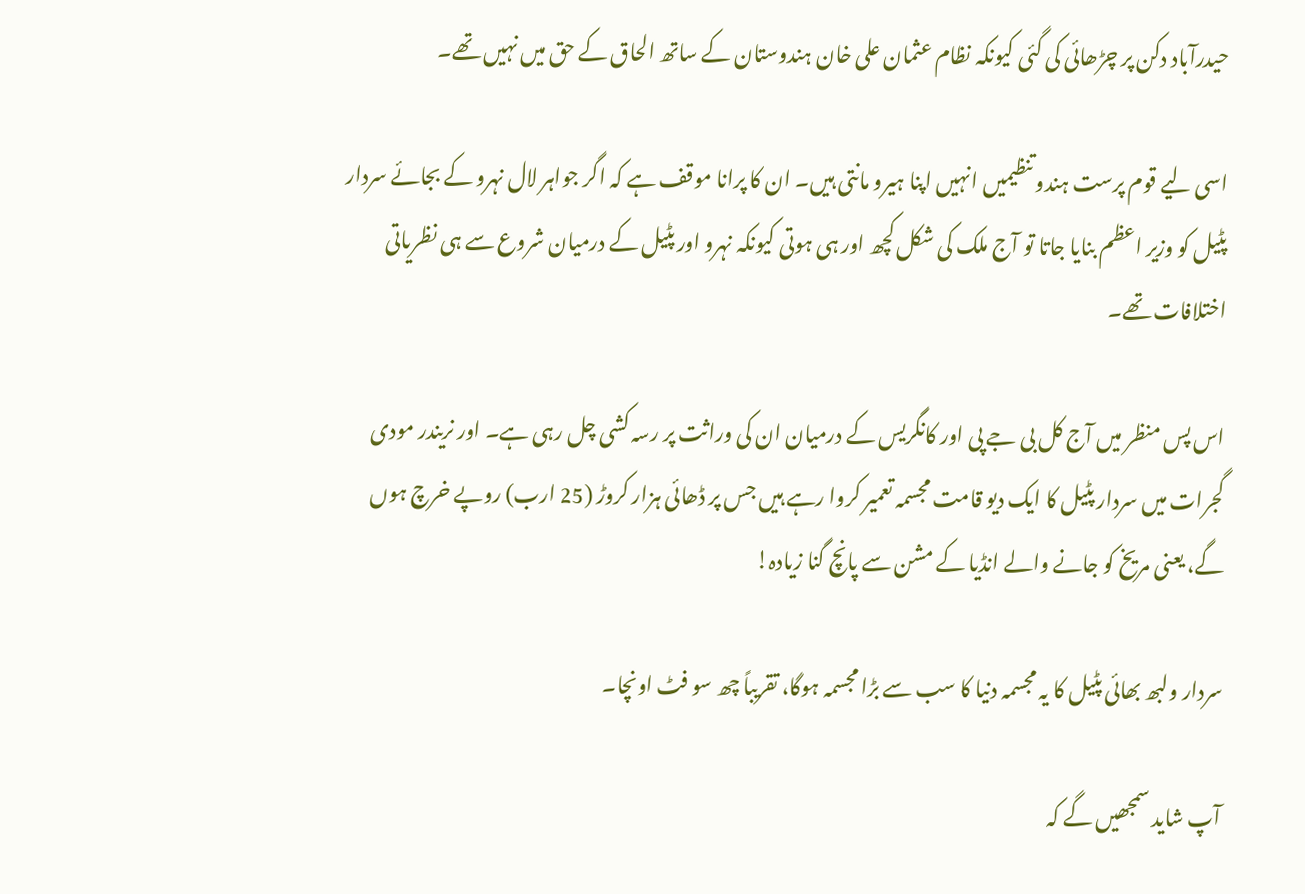حیدرآباد دکن پر چڑھائی کی گئی کیونکہ نظام عثمان علی خان ہندوستان کے ساتھ الحاق کے حق میں نہیں تھے۔

اسی لیے قوم پرست ہندو تنظیمیں انہیں اپنا ہیرو مانتی ہیں۔ ان کا پرانا موقف ہے کہ اگر جواہر لال نہرو کے بجائے سردار پٹیل کو وزیر اعظم بنایا جاتا تو آج ملک کی شکل کچھ اور ہی ہوتی کیونکہ نہرو اور پٹیل کے درمیان شروع سے ہی نظریاتی اختلافات تھے۔

اس پس منظر میں آج کل بی جے پی اور کانگریس کے درمیان ان کی وراثت پر رسہ کشی چل رہی ہے۔ اور نریندر مودی گجرات میں سردار پٹیل کا ایک دیو قامت مجسمہ تعمیر کروا رہے ہیں جس پر ڈھائی ہزار کروڑ (25 ارب) روپے خرچ ہوں گے، یعنی مریخ کو جانے والے انڈیا کے مشن سے پانچ گنا زیادہ!

سردار ولبھ بھائی پٹیل کا یہ مجسمہ دنیا کا سب سے بڑا مجسمہ ہوگا، تقریباً چھ سو فٹ اونچا۔

آپ شاید سمجھیں گے کہ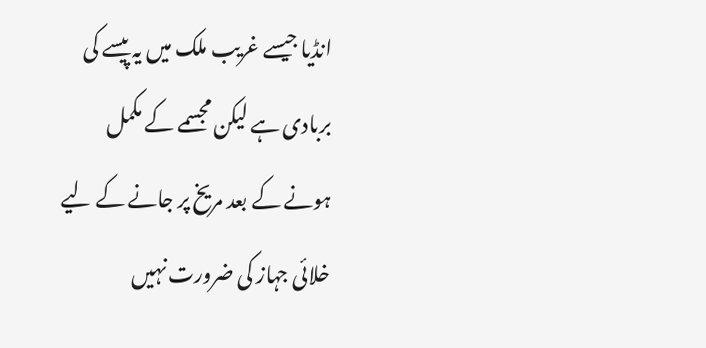انڈیا جیسے غریب ملک میں یہ پیسے کی بربادی ہے لیکن مجسمے کے مکمل ہونے کے بعد مریخ پر جانے کے لیے خلائی جہاز کی ضرورت نہیں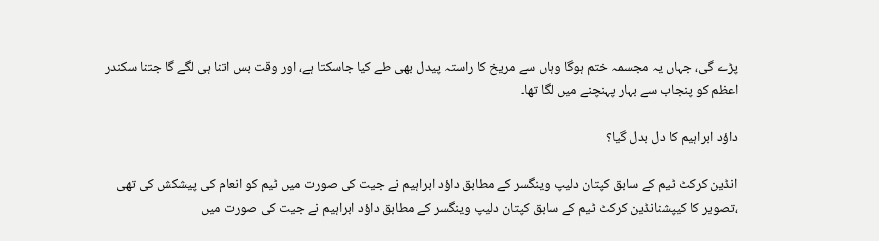پڑے گی، جہاں یہ مجسمہ ختم ہوگا وہاں سے مریخ کا راستہ پیدل بھی طے کیا جاسکتا ہے، اور وقت بس اتنا ہی لگے گا جتنا سکندر اعظم کو پنجاب سے بہار پہنچنے میں لگا تھا۔

داؤد ابراہیم کا دل بدل گیا؟

انڈین کرکٹ ٹیم کے سابق کپتان دلیپ وینگسر کے مطابق داؤد ابراہیم نے جیت کی صورت میں ٹیم کو انعام کی پیشکش کی تھی
،تصویر کا کیپشنانڈین کرکٹ ٹیم کے سابق کپتان دلیپ وینگسر کے مطابق داؤد ابراہیم نے جیت کی صورت میں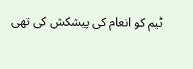ٹیم کو انعام کی پیشکش کی تھی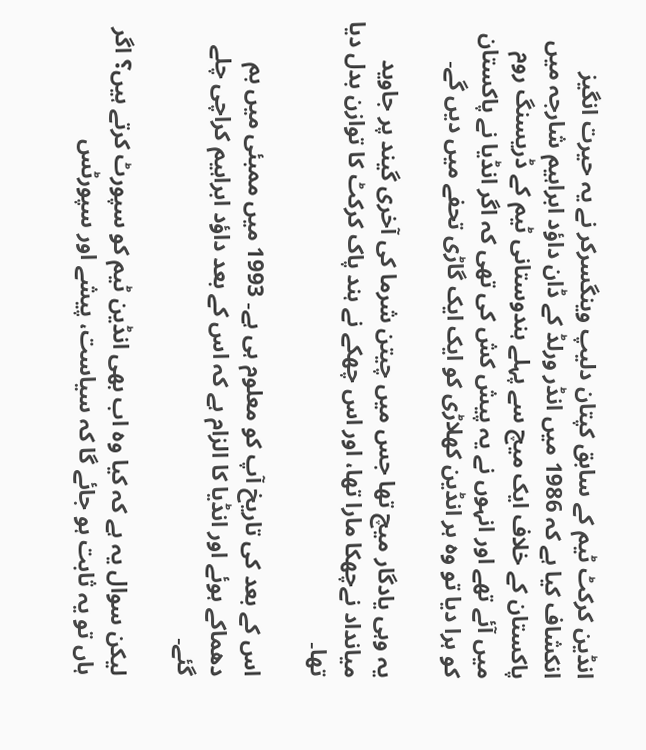انڈین کرکٹ ٹیم کے سابق کپتان دلیپ وینگسرکر نے یہ حیرت انگیز انکشاف کیا ہے کہ 1986 میں انڈر ورلڈ کے ڈان داؤد ابراہیم شارجہ میں پاکستان کے خلاف ایک میچ سے پہلے ہندوستانی ٹیم کے ڈریسنگ روم میں آئے تھے اور انہوں نے یہ پیش کش کی تھی کہ اگر انڈیا نے پاکستان کو ہرا دیا تو وہ ہر انڈین کھلاڑی کو ایک ایک گاڑی تحفے میں دیں گے۔

یہ وہی یادگار میچ تھا جس میں چیتن شرما کی آخری گیند پر جاوید میانداد نےچھکا مارا تھا، اور اس چھکے نے ہند پاک کرکٹ کا توازن بدل دیا تھا۔

اس کے بعد کی تاریخ آپ کو معلوم ہی ہے۔ 1993 میں ممبئی میں بم دھماکے ہوئے اور انڈیا کا الزام ہے کہ اس کے بعد داؤد ابراہیم کراچی چلے گئے۔

لیکن سوال یہ ہے کہ کیا وہ اب بھی انڈین ٹیم کو سپورٹ کرتے ہیں؟ اگر ہاں تو یہ ثابت ہو جائے گا کہ سیاست، پیشے اور سپورٹس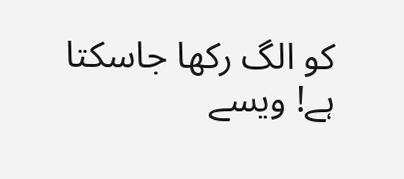کو الگ رکھا جاسکتا ہے! ویسے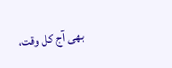بھی آج کل وقت،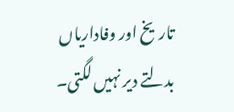تاریخ اور وفاداریاں بدلتے دیر نہیں لگتی۔